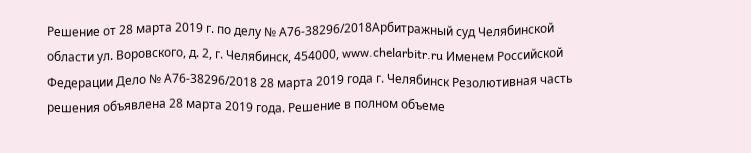Решение от 28 марта 2019 г. по делу № А76-38296/2018Арбитражный суд Челябинской области ул. Воровского, д. 2, г. Челябинск, 454000, www.chelarbitr.ru Именем Российской Федерации Дело № А76-38296/2018 28 марта 2019 года г. Челябинск Резолютивная часть решения объявлена 28 марта 2019 года. Решение в полном объеме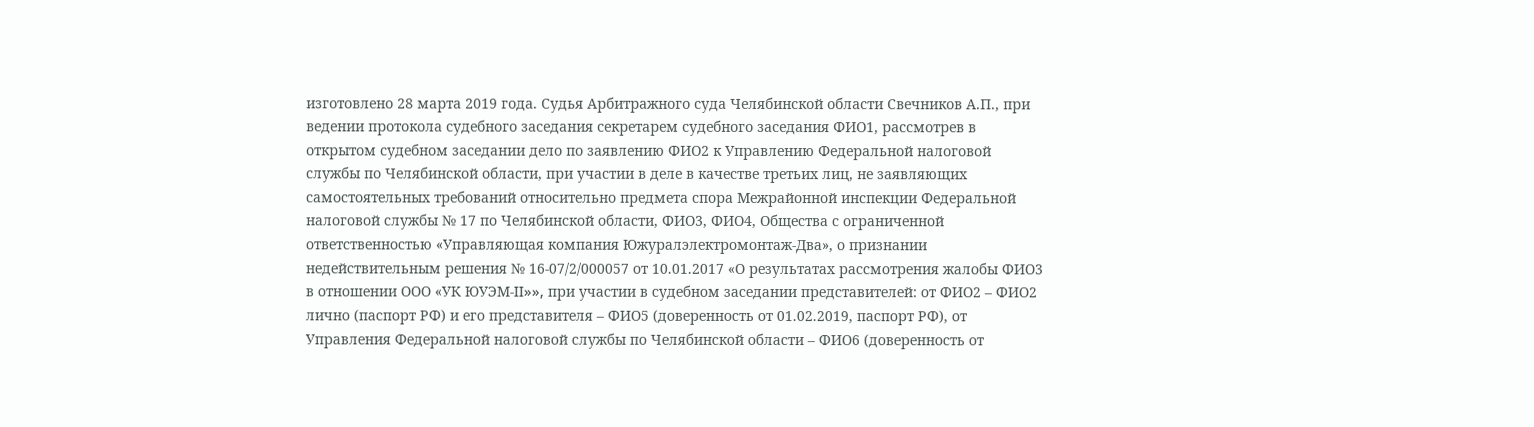изготовлено 28 марта 2019 года. Судья Арбитражного суда Челябинской области Свечников А.П., при ведении протокола судебного заседания секретарем судебного заседания ФИО1, рассмотрев в открытом судебном заседании дело по заявлению ФИО2 к Управлению Федеральной налоговой службы по Челябинской области, при участии в деле в качестве третьих лиц, не заявляющих самостоятельных требований относительно предмета спора Межрайонной инспекции Федеральной налоговой службы № 17 по Челябинской области, ФИО3, ФИО4, Общества с ограниченной ответственностью «Управляющая компания Южуралэлектромонтаж-Два», о признании недействительным решения № 16-07/2/000057 от 10.01.2017 «О результатах рассмотрения жалобы ФИО3 в отношении ООО «УК ЮУЭМ-ΙΙ»», при участии в судебном заседании представителей: от ФИО2 – ФИО2 лично (паспорт РФ) и его представителя – ФИО5 (доверенность от 01.02.2019, паспорт РФ), от Управления Федеральной налоговой службы по Челябинской области – ФИО6 (доверенность от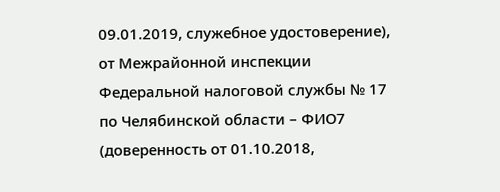09.01.2019, служебное удостоверение), от Межрайонной инспекции Федеральной налоговой службы № 17 по Челябинской области – ФИО7 (доверенность от 01.10.2018,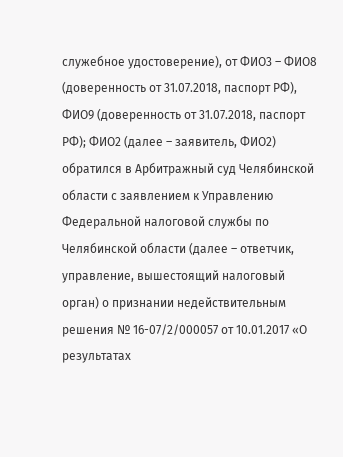служебное удостоверение), от ФИО3 – ФИО8 (доверенность от 31.07.2018, паспорт РФ), ФИО9 (доверенность от 31.07.2018, паспорт РФ); ФИО2 (далее – заявитель, ФИО2) обратился в Арбитражный суд Челябинской области с заявлением к Управлению Федеральной налоговой службы по Челябинской области (далее – ответчик, управление, вышестоящий налоговый орган) о признании недействительным решения № 16-07/2/000057 от 10.01.2017 «О результатах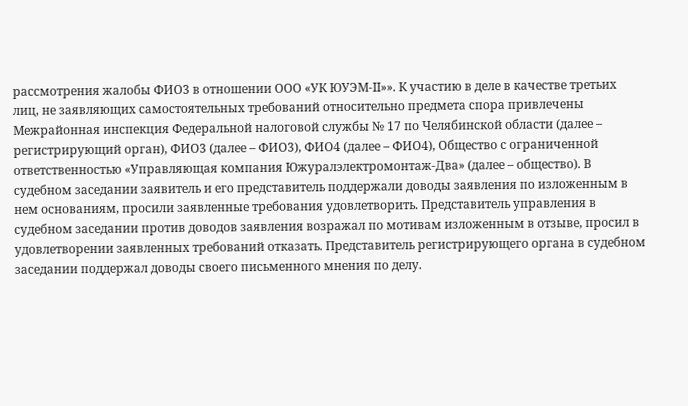рассмотрения жалобы ФИО3 в отношении ООО «УК ЮУЭМ-ΙΙ»». К участию в деле в качестве третьих лиц, не заявляющих самостоятельных требований относительно предмета спора привлечены Межрайонная инспекция Федеральной налоговой службы № 17 по Челябинской области (далее – регистрирующий орган), ФИО3 (далее – ФИО3), ФИО4 (далее – ФИО4), Общество с ограниченной ответственностью «Управляющая компания Южуралэлектромонтаж-Два» (далее – общество). В судебном заседании заявитель и его представитель поддержали доводы заявления по изложенным в нем основаниям, просили заявленные требования удовлетворить. Представитель управления в судебном заседании против доводов заявления возражал по мотивам изложенным в отзыве, просил в удовлетворении заявленных требований отказать. Представитель регистрирующего органа в судебном заседании поддержал доводы своего письменного мнения по делу.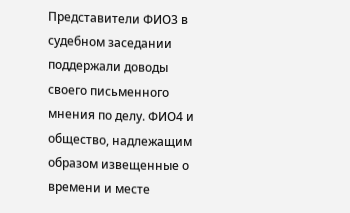Представители ФИО3 в судебном заседании поддержали доводы своего письменного мнения по делу. ФИО4 и общество, надлежащим образом извещенные о времени и месте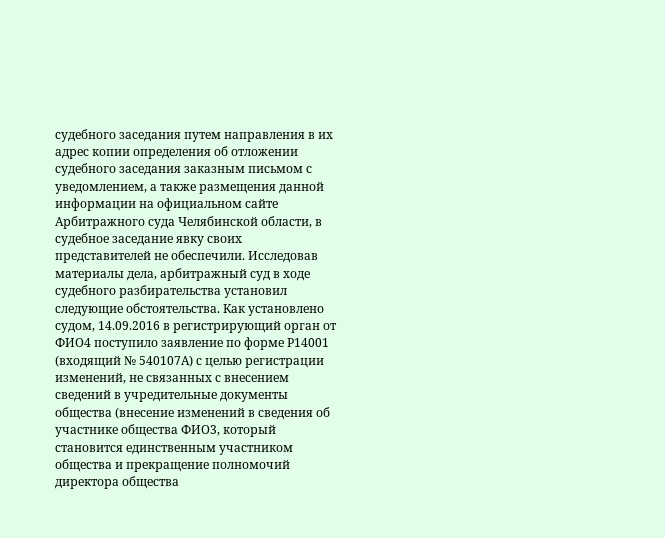судебного заседания путем направления в их адрес копии определения об отложении судебного заседания заказным письмом с уведомлением, а также размещения данной информации на официальном сайте Арбитражного суда Челябинской области, в судебное заседание явку своих представителей не обеспечили. Исследовав материалы дела, арбитражный суд в ходе судебного разбирательства установил следующие обстоятельства. Как установлено судом, 14.09.2016 в регистрирующий орган от ФИО4 поступило заявление по форме Р14001 (входящий № 540107А) с целью регистрации изменений, не связанных с внесением сведений в учредительные документы общества (внесение изменений в сведения об участнике общества ФИО3, который становится единственным участником общества и прекращение полномочий директора общества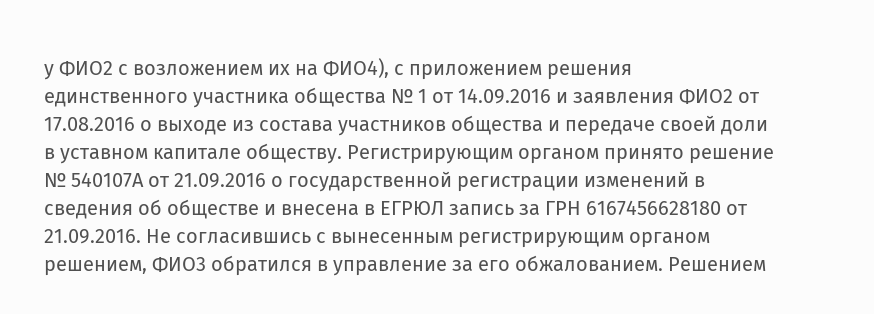у ФИО2 с возложением их на ФИО4), с приложением решения единственного участника общества № 1 от 14.09.2016 и заявления ФИО2 от 17.08.2016 о выходе из состава участников общества и передаче своей доли в уставном капитале обществу. Регистрирующим органом принято решение № 540107А от 21.09.2016 о государственной регистрации изменений в сведения об обществе и внесена в ЕГРЮЛ запись за ГРН 6167456628180 от 21.09.2016. Не согласившись с вынесенным регистрирующим органом решением, ФИО3 обратился в управление за его обжалованием. Решением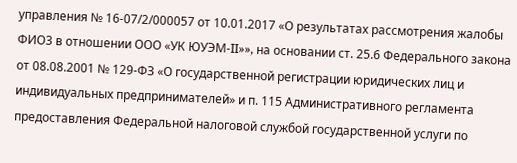управления № 16-07/2/000057 от 10.01.2017 «О результатах рассмотрения жалобы ФИО3 в отношении ООО «УК ЮУЭМ-ΙΙ»», на основании ст. 25.6 Федерального закона от 08.08.2001 № 129-ФЗ «О государственной регистрации юридических лиц и индивидуальных предпринимателей» и п. 115 Административного регламента предоставления Федеральной налоговой службой государственной услуги по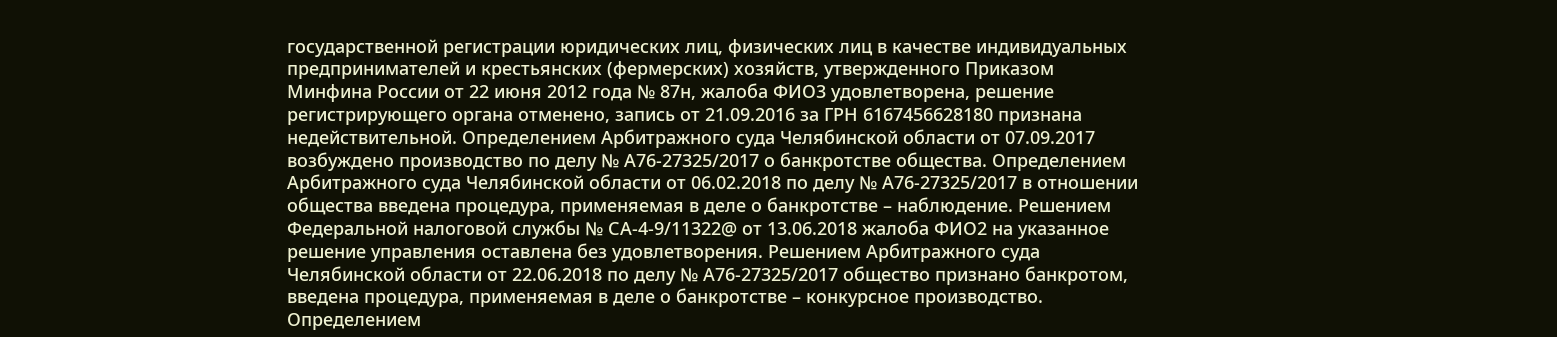государственной регистрации юридических лиц, физических лиц в качестве индивидуальных предпринимателей и крестьянских (фермерских) хозяйств, утвержденного Приказом Минфина России от 22 июня 2012 года № 87н, жалоба ФИО3 удовлетворена, решение регистрирующего органа отменено, запись от 21.09.2016 за ГРН 6167456628180 признана недействительной. Определением Арбитражного суда Челябинской области от 07.09.2017 возбуждено производство по делу № А76-27325/2017 о банкротстве общества. Определением Арбитражного суда Челябинской области от 06.02.2018 по делу № А76-27325/2017 в отношении общества введена процедура, применяемая в деле о банкротстве – наблюдение. Решением Федеральной налоговой службы № СА-4-9/11322@ от 13.06.2018 жалоба ФИО2 на указанное решение управления оставлена без удовлетворения. Решением Арбитражного суда Челябинской области от 22.06.2018 по делу № А76-27325/2017 общество признано банкротом, введена процедура, применяемая в деле о банкротстве – конкурсное производство. Определением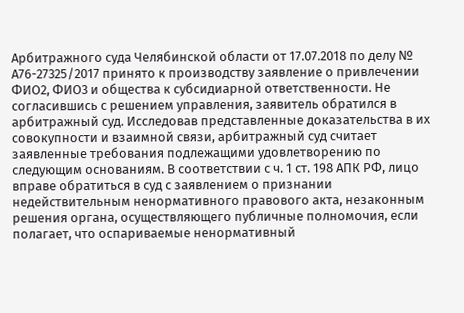Арбитражного суда Челябинской области от 17.07.2018 по делу № А76-27325/2017 принято к производству заявление о привлечении ФИО2, ФИО3 и общества к субсидиарной ответственности. Не согласившись с решением управления, заявитель обратился в арбитражный суд. Исследовав представленные доказательства в их совокупности и взаимной связи, арбитражный суд считает заявленные требования подлежащими удовлетворению по следующим основаниям. В соответствии с ч. 1 ст. 198 АПК РФ, лицо вправе обратиться в суд с заявлением о признании недействительным ненормативного правового акта, незаконным решения органа, осуществляющего публичные полномочия, если полагает, что оспариваемые ненормативный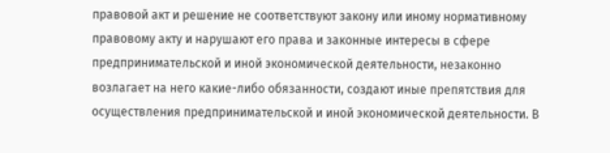правовой акт и решение не соответствуют закону или иному нормативному правовому акту и нарушают его права и законные интересы в сфере предпринимательской и иной экономической деятельности, незаконно возлагает на него какие-либо обязанности, создают иные препятствия для осуществления предпринимательской и иной экономической деятельности. В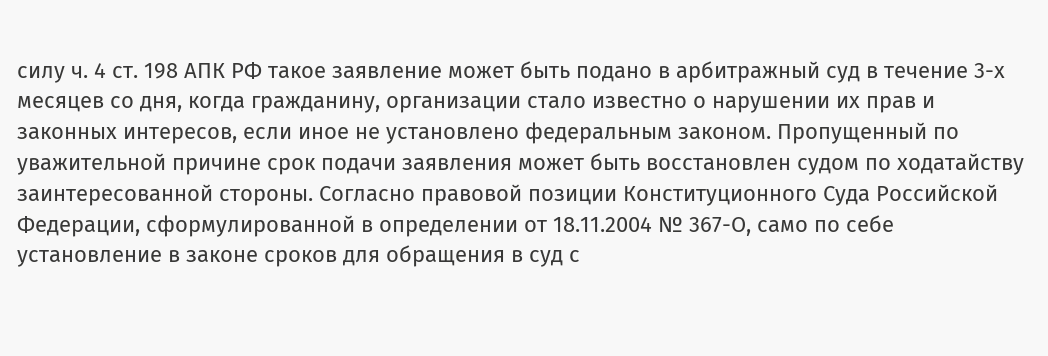силу ч. 4 ст. 198 АПК РФ такое заявление может быть подано в арбитражный суд в течение 3-х месяцев со дня, когда гражданину, организации стало известно о нарушении их прав и законных интересов, если иное не установлено федеральным законом. Пропущенный по уважительной причине срок подачи заявления может быть восстановлен судом по ходатайству заинтересованной стороны. Согласно правовой позиции Конституционного Суда Российской Федерации, сформулированной в определении от 18.11.2004 № 367-О, само по себе установление в законе сроков для обращения в суд с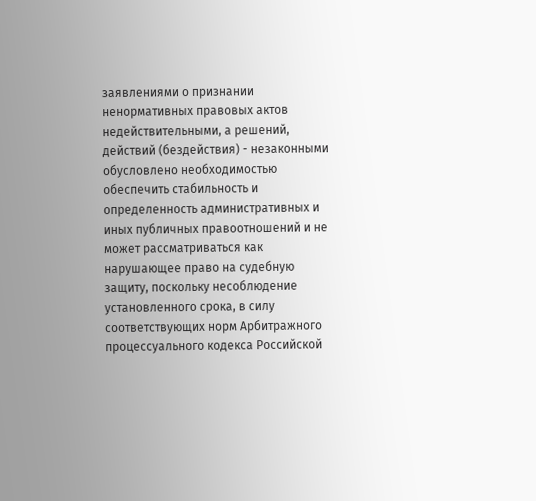заявлениями о признании ненормативных правовых актов недействительными, а решений, действий (бездействия) - незаконными обусловлено необходимостью обеспечить стабильность и определенность административных и иных публичных правоотношений и не может рассматриваться как нарушающее право на судебную защиту, поскольку несоблюдение установленного срока, в силу соответствующих норм Арбитражного процессуального кодекса Российской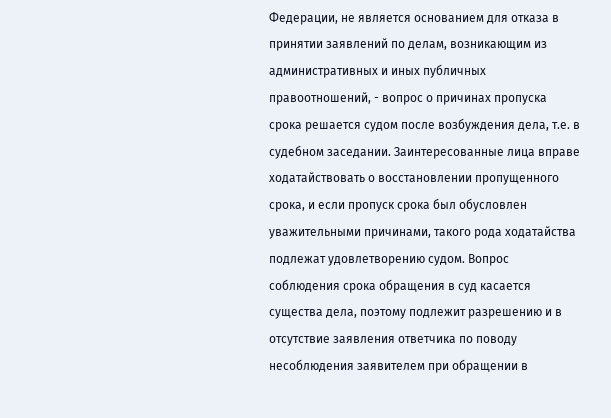Федерации, не является основанием для отказа в принятии заявлений по делам, возникающим из административных и иных публичных правоотношений, - вопрос о причинах пропуска срока решается судом после возбуждения дела, т.е. в судебном заседании. Заинтересованные лица вправе ходатайствовать о восстановлении пропущенного срока, и если пропуск срока был обусловлен уважительными причинами, такого рода ходатайства подлежат удовлетворению судом. Вопрос соблюдения срока обращения в суд касается существа дела, поэтому подлежит разрешению и в отсутствие заявления ответчика по поводу несоблюдения заявителем при обращении в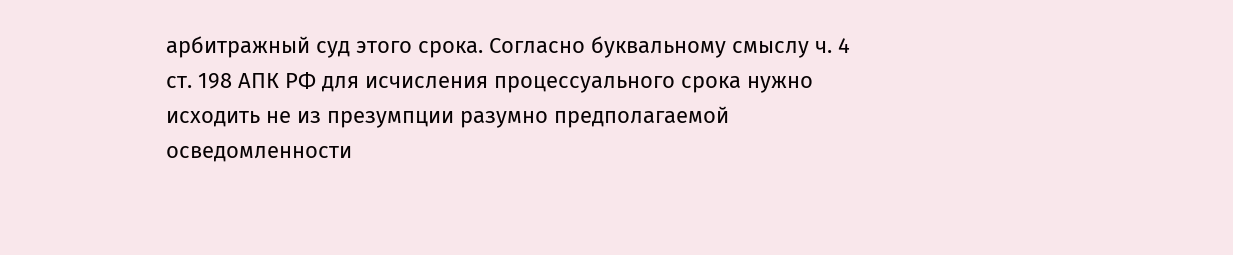арбитражный суд этого срока. Согласно буквальному смыслу ч. 4 ст. 198 АПК РФ для исчисления процессуального срока нужно исходить не из презумпции разумно предполагаемой осведомленности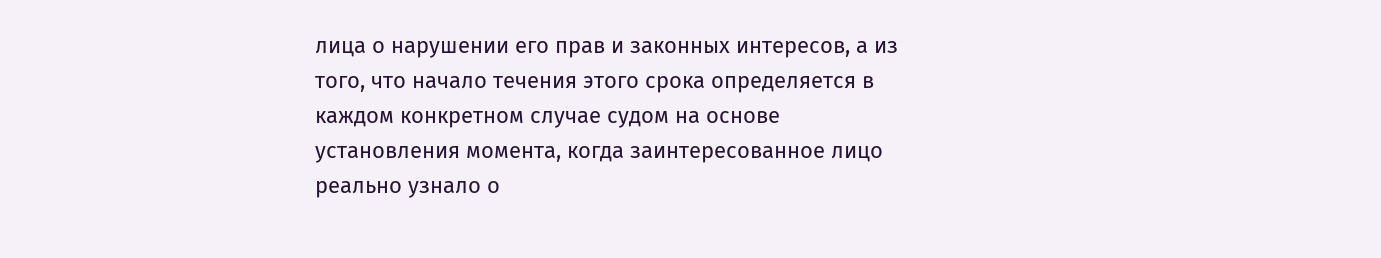лица о нарушении его прав и законных интересов, а из того, что начало течения этого срока определяется в каждом конкретном случае судом на основе установления момента, когда заинтересованное лицо реально узнало о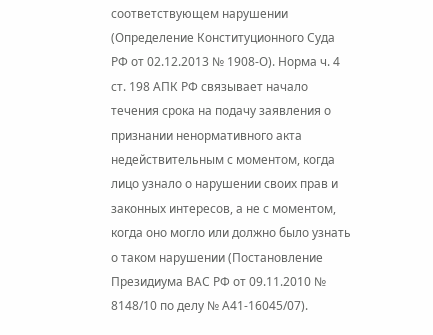соответствующем нарушении (Определение Конституционного Суда РФ от 02.12.2013 № 1908-О). Норма ч. 4 ст. 198 АПК РФ связывает начало течения срока на подачу заявления о признании ненормативного акта недействительным с моментом, когда лицо узнало о нарушении своих прав и законных интересов, а не с моментом, когда оно могло или должно было узнать о таком нарушении (Постановление Президиума ВАС РФ от 09.11.2010 № 8148/10 по делу № А41-16045/07).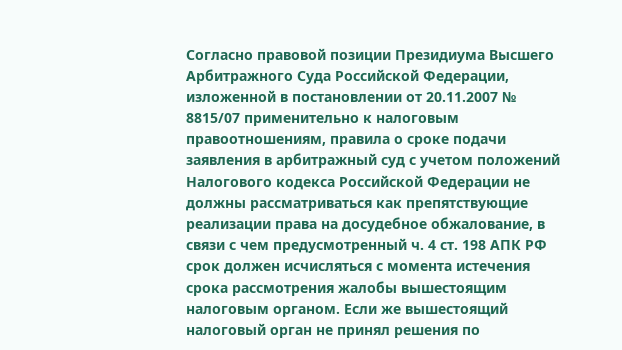Согласно правовой позиции Президиума Высшего Арбитражного Суда Российской Федерации, изложенной в постановлении от 20.11.2007 № 8815/07 применительно к налоговым правоотношениям, правила о сроке подачи заявления в арбитражный суд с учетом положений Налогового кодекса Российской Федерации не должны рассматриваться как препятствующие реализации права на досудебное обжалование, в связи с чем предусмотренный ч. 4 ст. 198 АПК РФ срок должен исчисляться с момента истечения срока рассмотрения жалобы вышестоящим налоговым органом. Если же вышестоящий налоговый орган не принял решения по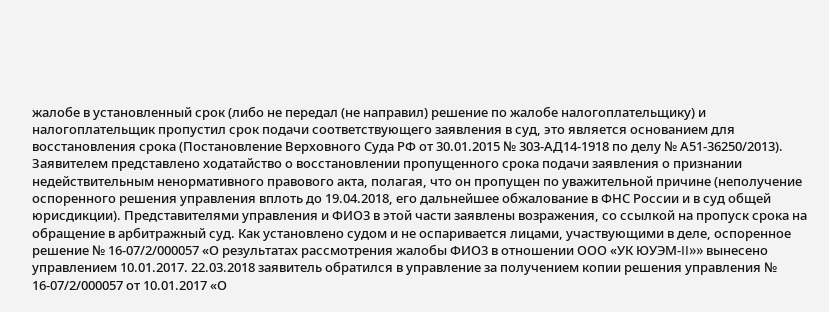жалобе в установленный срок (либо не передал (не направил) решение по жалобе налогоплательщику) и налогоплательщик пропустил срок подачи соответствующего заявления в суд, это является основанием для восстановления срока (Постановление Верховного Суда РФ от 30.01.2015 № 303-АД14-1918 по делу № А51-36250/2013). Заявителем представлено ходатайство о восстановлении пропущенного срока подачи заявления о признании недействительным ненормативного правового акта, полагая, что он пропущен по уважительной причине (неполучение оспоренного решения управления вплоть до 19.04.2018, его дальнейшее обжалование в ФНС России и в суд общей юрисдикции). Представителями управления и ФИО3 в этой части заявлены возражения, со ссылкой на пропуск срока на обращение в арбитражный суд. Как установлено судом и не оспаривается лицами, участвующими в деле, оспоренное решение № 16-07/2/000057 «О результатах рассмотрения жалобы ФИО3 в отношении ООО «УК ЮУЭМ-ΙΙ»» вынесено управлением 10.01.2017. 22.03.2018 заявитель обратился в управление за получением копии решения управления № 16-07/2/000057 от 10.01.2017 «О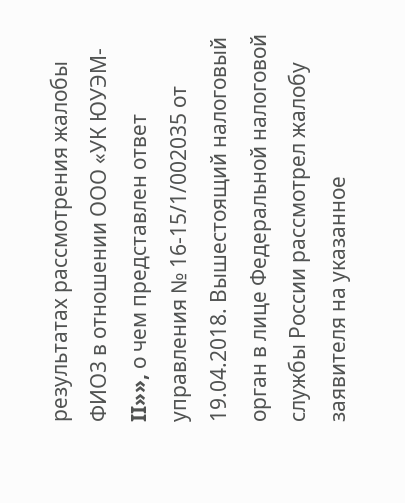результатах рассмотрения жалобы ФИО3 в отношении ООО «УК ЮУЭМ-ΙΙ»», о чем представлен ответ управления № 16-15/1/002035 от 19.04.2018. Вышестоящий налоговый орган в лице Федеральной налоговой службы России рассмотрел жалобу заявителя на указанное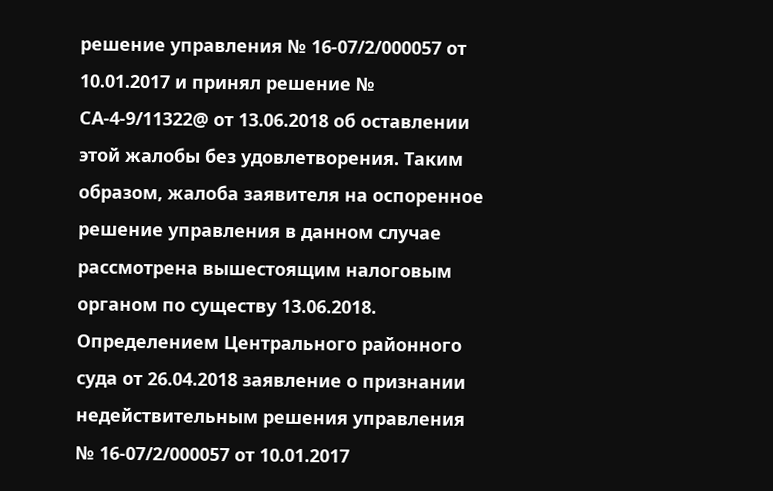решение управления № 16-07/2/000057 от 10.01.2017 и принял решение № СА-4-9/11322@ от 13.06.2018 об оставлении этой жалобы без удовлетворения. Таким образом, жалоба заявителя на оспоренное решение управления в данном случае рассмотрена вышестоящим налоговым органом по существу 13.06.2018. Определением Центрального районного суда от 26.04.2018 заявление о признании недействительным решения управления № 16-07/2/000057 от 10.01.2017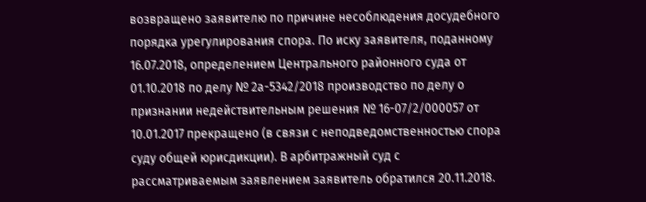возвращено заявителю по причине несоблюдения досудебного порядка урегулирования спора. По иску заявителя, поданному 16.07.2018, определением Центрального районного суда от 01.10.2018 по делу № 2а-5342/2018 производство по делу о признании недействительным решения № 16-07/2/000057 от 10.01.2017 прекращено (в связи с неподведомственностью спора суду общей юрисдикции). В арбитражный суд с рассматриваемым заявлением заявитель обратился 20.11.2018.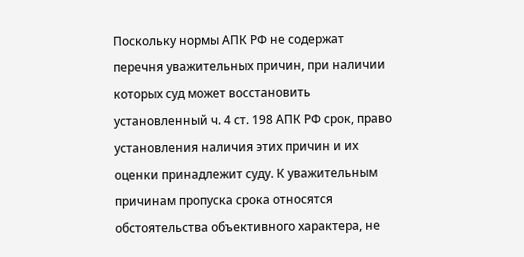Поскольку нормы АПК РФ не содержат перечня уважительных причин, при наличии которых суд может восстановить установленный ч. 4 ст. 198 АПК РФ срок, право установления наличия этих причин и их оценки принадлежит суду. К уважительным причинам пропуска срока относятся обстоятельства объективного характера, не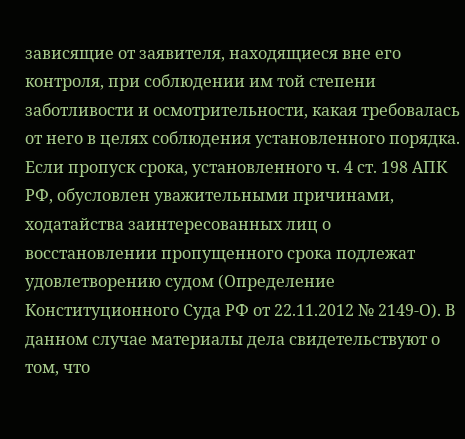зависящие от заявителя, находящиеся вне его контроля, при соблюдении им той степени заботливости и осмотрительности, какая требовалась от него в целях соблюдения установленного порядка. Если пропуск срока, установленного ч. 4 ст. 198 АПК РФ, обусловлен уважительными причинами, ходатайства заинтересованных лиц о восстановлении пропущенного срока подлежат удовлетворению судом (Определение Конституционного Суда РФ от 22.11.2012 № 2149-О). В данном случае материалы дела свидетельствуют о том, что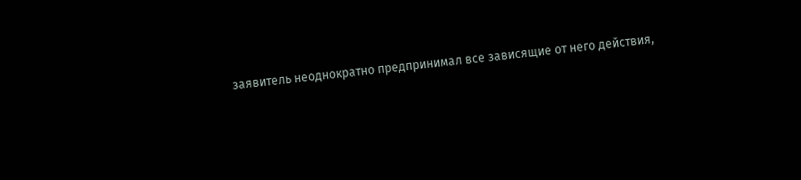заявитель неоднократно предпринимал все зависящие от него действия,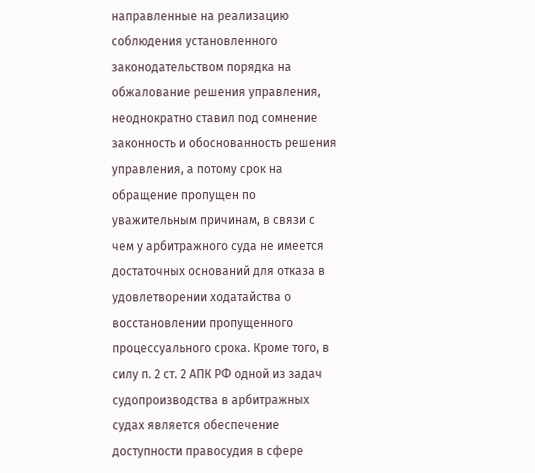направленные на реализацию соблюдения установленного законодательством порядка на обжалование решения управления, неоднократно ставил под сомнение законность и обоснованность решения управления, а потому срок на обращение пропущен по уважительным причинам, в связи с чем у арбитражного суда не имеется достаточных оснований для отказа в удовлетворении ходатайства о восстановлении пропущенного процессуального срока. Кроме того, в силу п. 2 ст. 2 АПК РФ одной из задач судопроизводства в арбитражных судах является обеспечение доступности правосудия в сфере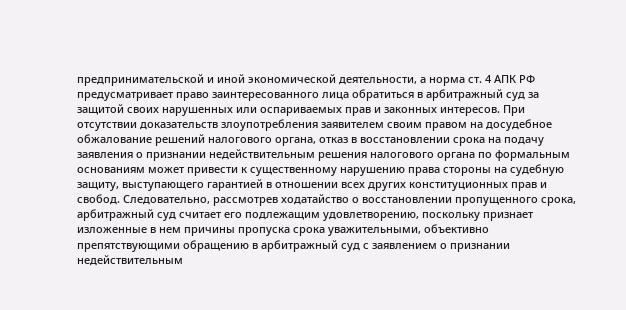предпринимательской и иной экономической деятельности, а норма ст. 4 АПК РФ предусматривает право заинтересованного лица обратиться в арбитражный суд за защитой своих нарушенных или оспариваемых прав и законных интересов. При отсутствии доказательств злоупотребления заявителем своим правом на досудебное обжалование решений налогового органа, отказ в восстановлении срока на подачу заявления о признании недействительным решения налогового органа по формальным основаниям может привести к существенному нарушению права стороны на судебную защиту, выступающего гарантией в отношении всех других конституционных прав и свобод. Следовательно, рассмотрев ходатайство о восстановлении пропущенного срока, арбитражный суд считает его подлежащим удовлетворению, поскольку признает изложенные в нем причины пропуска срока уважительными, объективно препятствующими обращению в арбитражный суд с заявлением о признании недействительным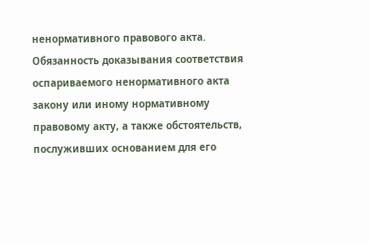ненормативного правового акта. Обязанность доказывания соответствия оспариваемого ненормативного акта закону или иному нормативному правовому акту, а также обстоятельств, послуживших основанием для его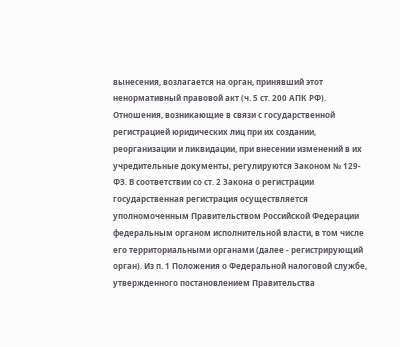вынесения, возлагается на орган, принявший этот ненормативный правовой акт (ч. 5 ст. 200 АПК РФ). Отношения, возникающие в связи с государственной регистрацией юридических лиц при их создании, реорганизации и ликвидации, при внесении изменений в их учредительные документы, регулируются Законом № 129-ФЗ. В соответствии со ст. 2 Закона о регистрации государственная регистрация осуществляется уполномоченным Правительством Российской Федерации федеральным органом исполнительной власти, в том числе его территориальными органами (далее - регистрирующий орган). Из п. 1 Положения о Федеральной налоговой службе, утвержденного постановлением Правительства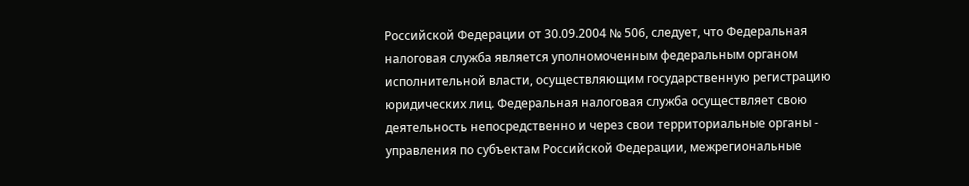Российской Федерации от 30.09.2004 № 506, следует, что Федеральная налоговая служба является уполномоченным федеральным органом исполнительной власти, осуществляющим государственную регистрацию юридических лиц. Федеральная налоговая служба осуществляет свою деятельность непосредственно и через свои территориальные органы - управления по субъектам Российской Федерации, межрегиональные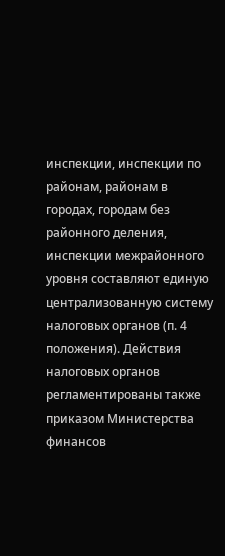инспекции, инспекции по районам, районам в городах, городам без районного деления, инспекции межрайонного уровня составляют единую централизованную систему налоговых органов (п. 4 положения). Действия налоговых органов регламентированы также приказом Министерства финансов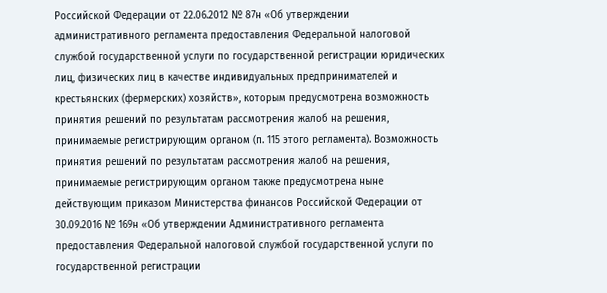Российской Федерации от 22.06.2012 № 87н «Об утверждении административного регламента предоставления Федеральной налоговой службой государственной услуги по государственной регистрации юридических лиц, физических лиц в качестве индивидуальных предпринимателей и крестьянских (фермерских) хозяйств», которым предусмотрена возможность принятия решений по результатам рассмотрения жалоб на решения, принимаемые регистрирующим органом (п. 115 этого регламента). Возможность принятия решений по результатам рассмотрения жалоб на решения, принимаемые регистрирующим органом также предусмотрена ныне действующим приказом Министерства финансов Российской Федерации от 30.09.2016 № 169н «Об утверждении Административного регламента предоставления Федеральной налоговой службой государственной услуги по государственной регистрации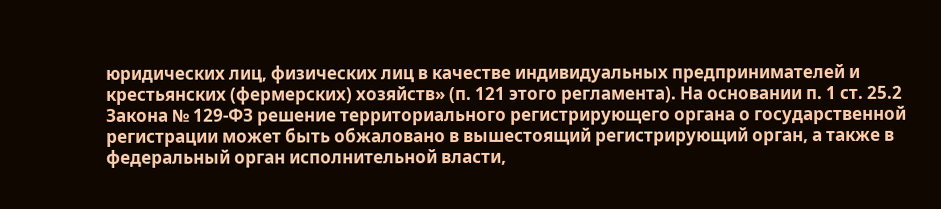юридических лиц, физических лиц в качестве индивидуальных предпринимателей и крестьянских (фермерских) хозяйств» (п. 121 этого регламента). На основании п. 1 ст. 25.2 Закона № 129-ФЗ решение территориального регистрирующего органа о государственной регистрации может быть обжаловано в вышестоящий регистрирующий орган, а также в федеральный орган исполнительной власти,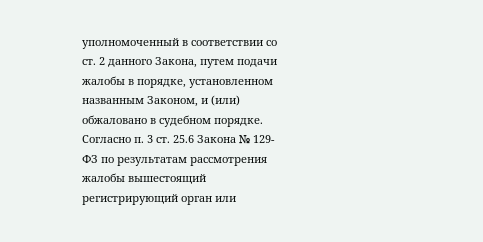уполномоченный в соответствии со ст. 2 данного Закона, путем подачи жалобы в порядке, установленном названным Законом, и (или) обжаловано в судебном порядке. Согласно п. 3 ст. 25.6 Закона № 129-ФЗ по результатам рассмотрения жалобы вышестоящий регистрирующий орган или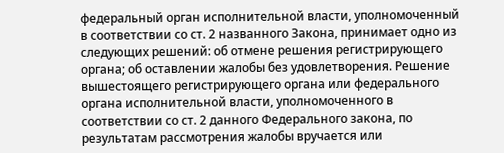федеральный орган исполнительной власти, уполномоченный в соответствии со ст. 2 названного Закона, принимает одно из следующих решений: об отмене решения регистрирующего органа; об оставлении жалобы без удовлетворения. Решение вышестоящего регистрирующего органа или федерального органа исполнительной власти, уполномоченного в соответствии со ст. 2 данного Федерального закона, по результатам рассмотрения жалобы вручается или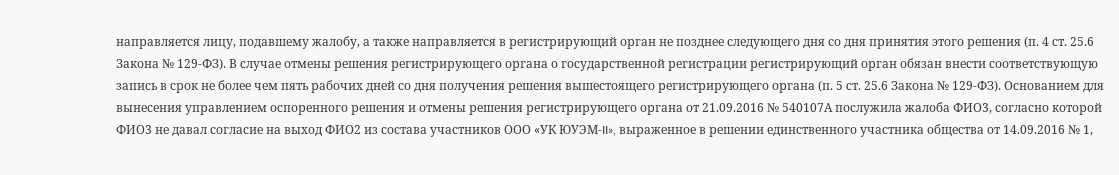направляется лицу, подавшему жалобу, а также направляется в регистрирующий орган не позднее следующего дня со дня принятия этого решения (п. 4 ст. 25.6 Закона № 129-ФЗ). В случае отмены решения регистрирующего органа о государственной регистрации регистрирующий орган обязан внести соответствующую запись в срок не более чем пять рабочих дней со дня получения решения вышестоящего регистрирующего органа (п. 5 ст. 25.6 Закона № 129-ФЗ). Основанием для вынесения управлением оспоренного решения и отмены решения регистрирующего органа от 21.09.2016 № 540107А послужила жалоба ФИО3, согласно которой ФИО3 не давал согласие на выход ФИО2 из состава участников ООО «УК ЮУЭМ-II», выраженное в решении единственного участника общества от 14.09.2016 № 1,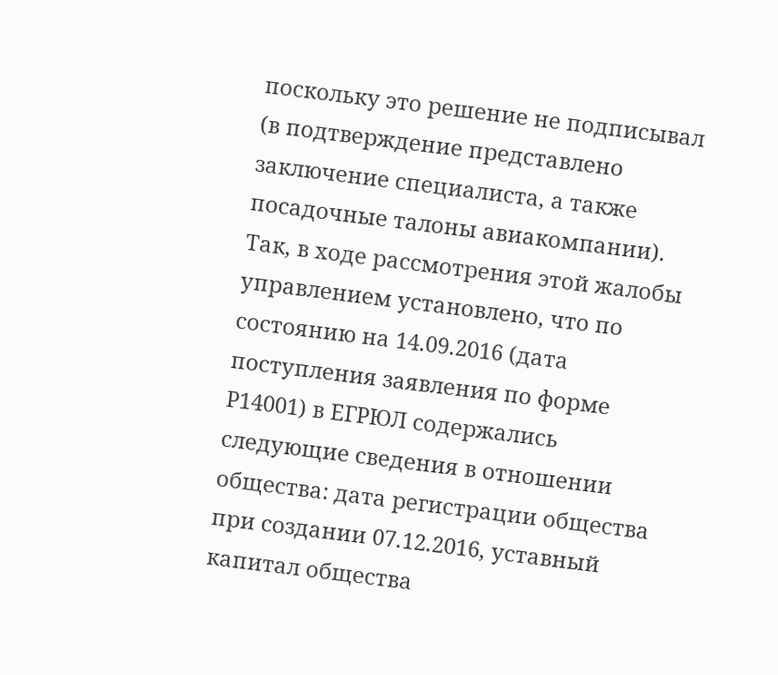поскольку это решение не подписывал (в подтверждение представлено заключение специалиста, а также посадочные талоны авиакомпании). Так, в ходе рассмотрения этой жалобы управлением установлено, что по состоянию на 14.09.2016 (дата поступления заявления по форме Р14001) в ЕГРЮЛ содержались следующие сведения в отношении общества: дата регистрации общества при создании 07.12.2016, уставный капитал общества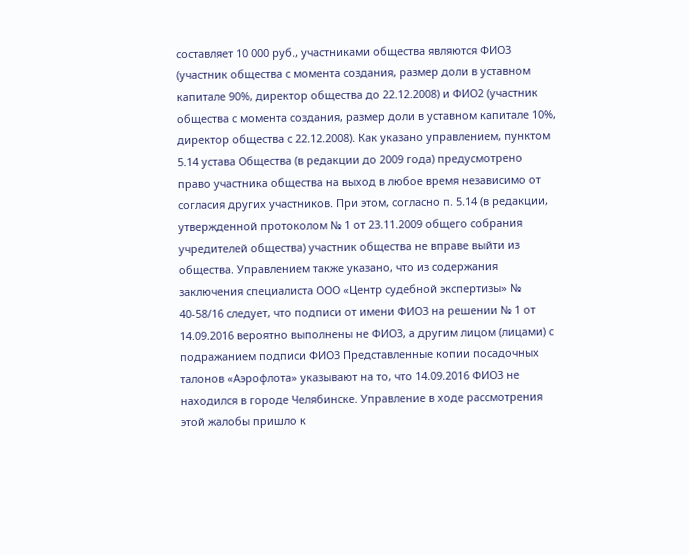составляет 10 000 руб., участниками общества являются ФИО3 (участник общества с момента создания, размер доли в уставном капитале 90%, директор общества до 22.12.2008) и ФИО2 (участник общества с момента создания, размер доли в уставном капитале 10%, директор общества с 22.12.2008). Как указано управлением, пунктом 5.14 устава Общества (в редакции до 2009 года) предусмотрено право участника общества на выход в любое время независимо от согласия других участников. При этом, согласно п. 5.14 (в редакции, утвержденной протоколом № 1 от 23.11.2009 общего собрания учредителей общества) участник общества не вправе выйти из общества. Управлением также указано, что из содержания заключения специалиста ООО «Центр судебной экспертизы» № 40-58/16 следует, что подписи от имени ФИО3 на решении № 1 от 14.09.2016 вероятно выполнены не ФИО3, а другим лицом (лицами) с подражанием подписи ФИО3 Представленные копии посадочных талонов «Аэрофлота» указывают на то, что 14.09.2016 ФИО3 не находился в городе Челябинске. Управление в ходе рассмотрения этой жалобы пришло к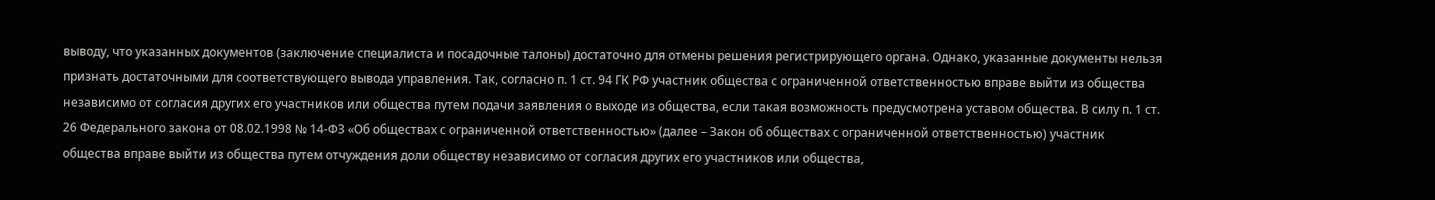выводу, что указанных документов (заключение специалиста и посадочные талоны) достаточно для отмены решения регистрирующего органа. Однако, указанные документы нельзя признать достаточными для соответствующего вывода управления. Так, согласно п. 1 ст. 94 ГК РФ участник общества с ограниченной ответственностью вправе выйти из общества независимо от согласия других его участников или общества путем подачи заявления о выходе из общества, если такая возможность предусмотрена уставом общества. В силу п. 1 ст. 26 Федерального закона от 08.02.1998 № 14-ФЗ «Об обществах с ограниченной ответственностью» (далее – Закон об обществах с ограниченной ответственностью) участник общества вправе выйти из общества путем отчуждения доли обществу независимо от согласия других его участников или общества,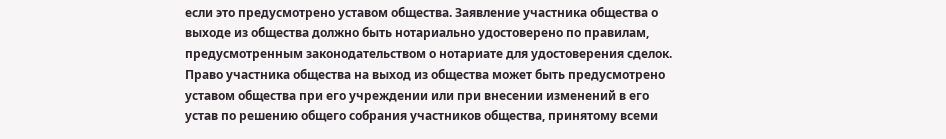если это предусмотрено уставом общества. Заявление участника общества о выходе из общества должно быть нотариально удостоверено по правилам, предусмотренным законодательством о нотариате для удостоверения сделок. Право участника общества на выход из общества может быть предусмотрено уставом общества при его учреждении или при внесении изменений в его устав по решению общего собрания участников общества, принятому всеми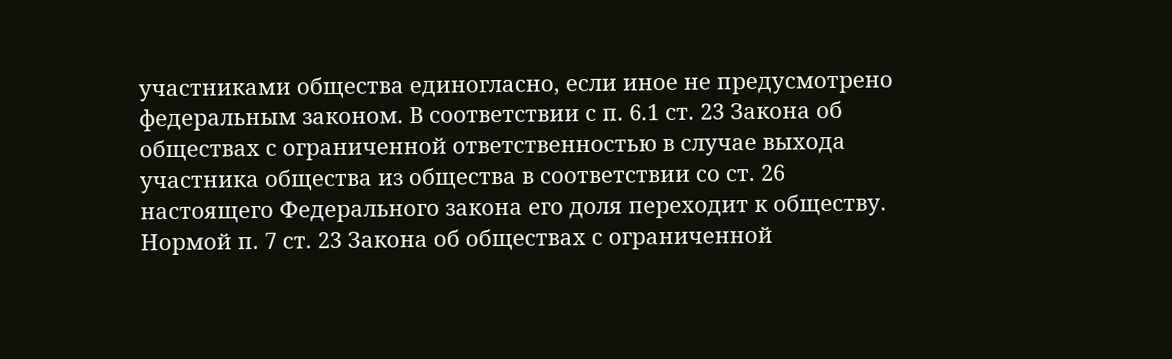участниками общества единогласно, если иное не предусмотрено федеральным законом. В соответствии с п. 6.1 ст. 23 Закона об обществах с ограниченной ответственностью в случае выхода участника общества из общества в соответствии со ст. 26 настоящего Федерального закона его доля переходит к обществу. Нормой п. 7 ст. 23 Закона об обществах с ограниченной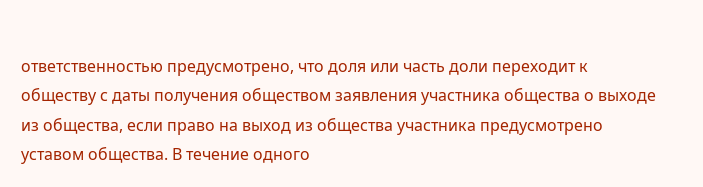ответственностью предусмотрено, что доля или часть доли переходит к обществу с даты получения обществом заявления участника общества о выходе из общества, если право на выход из общества участника предусмотрено уставом общества. В течение одного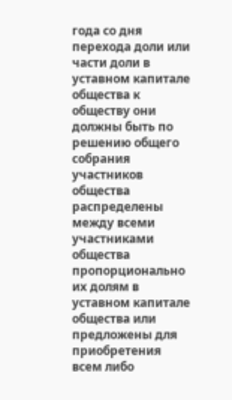года со дня перехода доли или части доли в уставном капитале общества к обществу они должны быть по решению общего собрания участников общества распределены между всеми участниками общества пропорционально их долям в уставном капитале общества или предложены для приобретения всем либо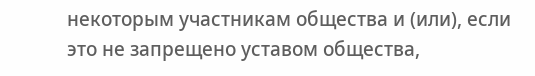некоторым участникам общества и (или), если это не запрещено уставом общества,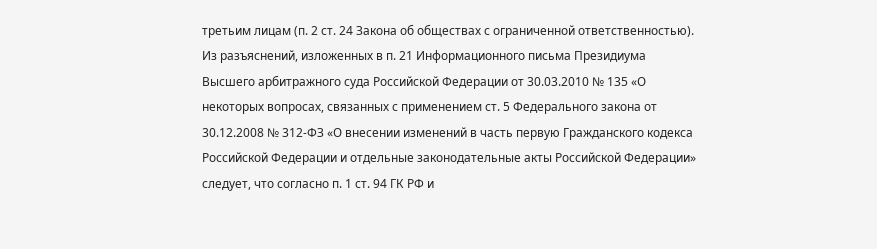третьим лицам (п. 2 ст. 24 Закона об обществах с ограниченной ответственностью). Из разъяснений, изложенных в п. 21 Информационного письма Президиума Высшего арбитражного суда Российской Федерации от 30.03.2010 № 135 «О некоторых вопросах, связанных с применением ст. 5 Федерального закона от 30.12.2008 № 312-ФЗ «О внесении изменений в часть первую Гражданского кодекса Российской Федерации и отдельные законодательные акты Российской Федерации» следует, что согласно п. 1 ст. 94 ГК РФ и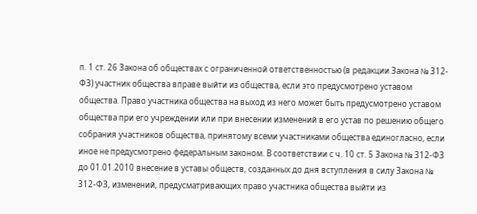п. 1 ст. 26 Закона об обществах с ограниченной ответственностью (в редакции Закона № 312-ФЗ) участник общества вправе выйти из общества, если это предусмотрено уставом общества. Право участника общества на выход из него может быть предусмотрено уставом общества при его учреждении или при внесении изменений в его устав по решению общего собрания участников общества, принятому всеми участниками общества единогласно, если иное не предусмотрено федеральным законом. В соответствии с ч. 10 ст. 5 Закона № 312-ФЗ до 01.01.2010 внесение в уставы обществ, созданных до дня вступления в силу Закона № 312-ФЗ, изменений, предусматривающих право участника общества выйти из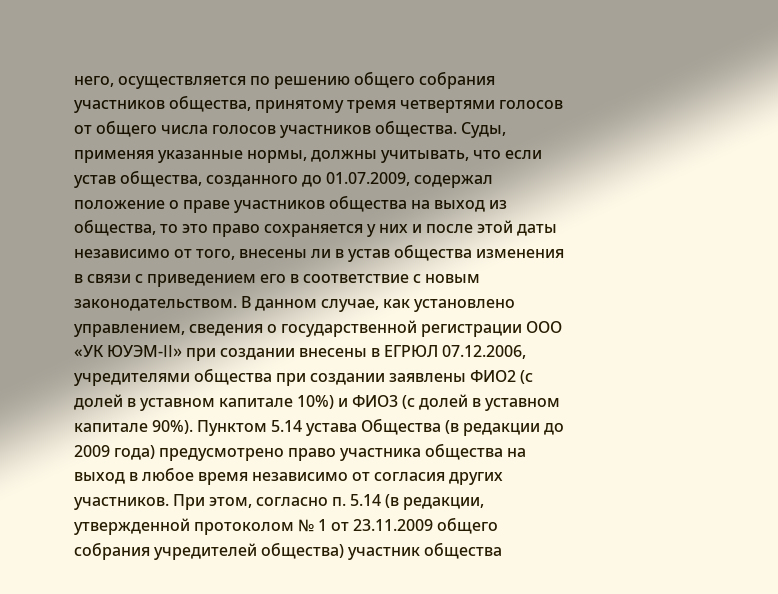него, осуществляется по решению общего собрания участников общества, принятому тремя четвертями голосов от общего числа голосов участников общества. Суды, применяя указанные нормы, должны учитывать, что если устав общества, созданного до 01.07.2009, содержал положение о праве участников общества на выход из общества, то это право сохраняется у них и после этой даты независимо от того, внесены ли в устав общества изменения в связи с приведением его в соответствие с новым законодательством. В данном случае, как установлено управлением, сведения о государственной регистрации ООО «УК ЮУЭМ-II» при создании внесены в ЕГРЮЛ 07.12.2006, учредителями общества при создании заявлены ФИО2 (с долей в уставном капитале 10%) и ФИО3 (с долей в уставном капитале 90%). Пунктом 5.14 устава Общества (в редакции до 2009 года) предусмотрено право участника общества на выход в любое время независимо от согласия других участников. При этом, согласно п. 5.14 (в редакции, утвержденной протоколом № 1 от 23.11.2009 общего собрания учредителей общества) участник общества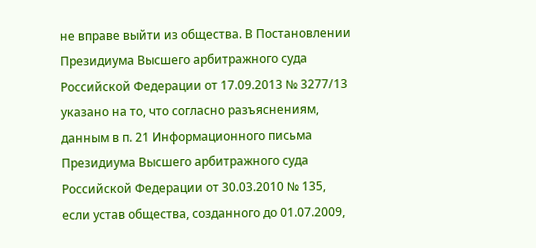не вправе выйти из общества. В Постановлении Президиума Высшего арбитражного суда Российской Федерации от 17.09.2013 № 3277/13 указано на то, что согласно разъяснениям, данным в п. 21 Информационного письма Президиума Высшего арбитражного суда Российской Федерации от 30.03.2010 № 135, если устав общества, созданного до 01.07.2009,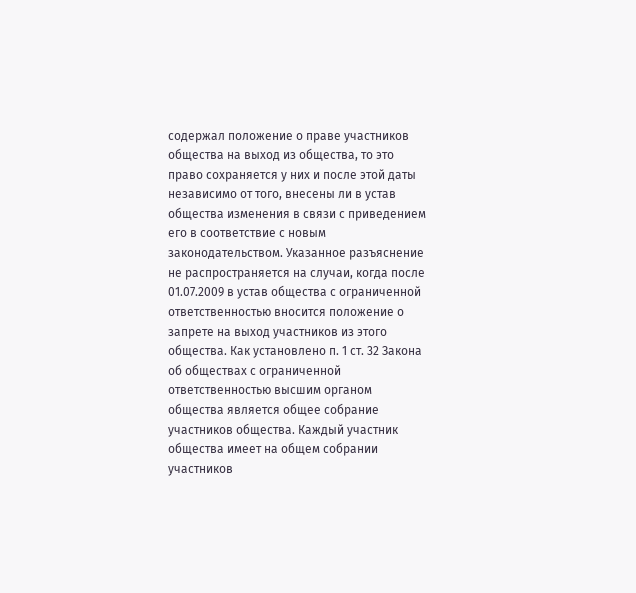содержал положение о праве участников общества на выход из общества, то это право сохраняется у них и после этой даты независимо от того, внесены ли в устав общества изменения в связи с приведением его в соответствие с новым законодательством. Указанное разъяснение не распространяется на случаи, когда после 01.07.2009 в устав общества с ограниченной ответственностью вносится положение о запрете на выход участников из этого общества. Как установлено п. 1 ст. 32 Закона об обществах с ограниченной ответственностью высшим органом общества является общее собрание участников общества. Каждый участник общества имеет на общем собрании участников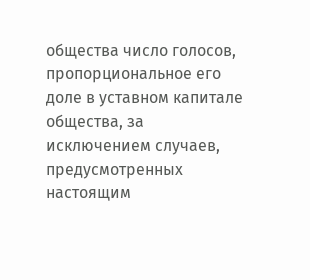общества число голосов, пропорциональное его доле в уставном капитале общества, за исключением случаев, предусмотренных настоящим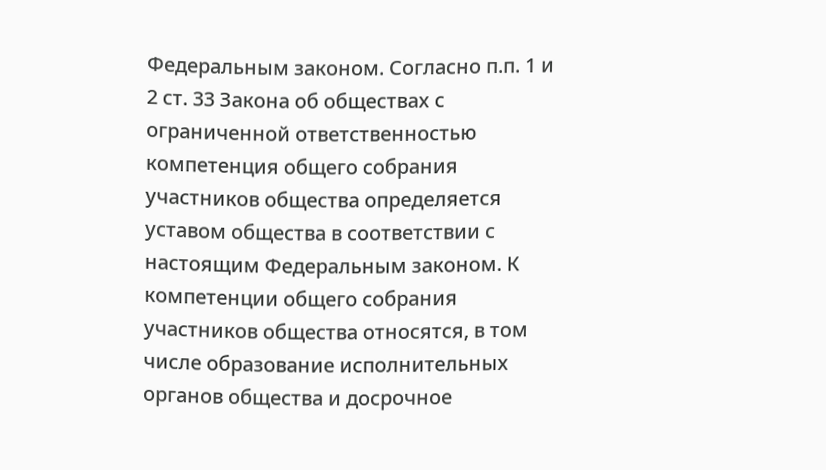Федеральным законом. Согласно п.п. 1 и 2 ст. 33 Закона об обществах с ограниченной ответственностью компетенция общего собрания участников общества определяется уставом общества в соответствии с настоящим Федеральным законом. К компетенции общего собрания участников общества относятся, в том числе образование исполнительных органов общества и досрочное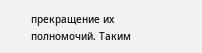прекращение их полномочий. Таким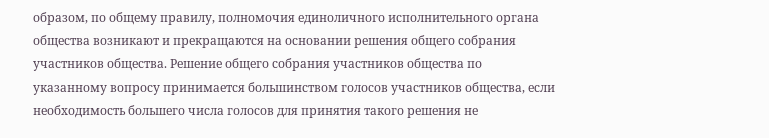образом, по общему правилу, полномочия единоличного исполнительного органа общества возникают и прекращаются на основании решения общего собрания участников общества. Решение общего собрания участников общества по указанному вопросу принимается большинством голосов участников общества, если необходимость большего числа голосов для принятия такого решения не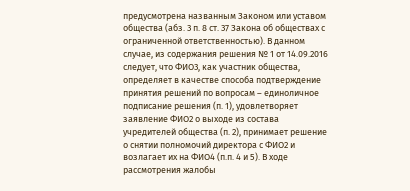предусмотрена названным Законом или уставом общества (абз. 3 п. 8 ст. 37 Закона об обществах с ограниченной ответственностью). В данном случае, из содержания решения № 1 от 14.09.2016 следует, что ФИО3, как участник общества, определяет в качестве способа подтверждение принятия решений по вопросам – единоличное подписание решения (п. 1), удовлетворяет заявление ФИО2 о выходе из состава учредителей общества (п. 2), принимает решение о снятии полномочий директора с ФИО2 и возлагает их на ФИО4 (п.п. 4 и 5). В ходе рассмотрения жалобы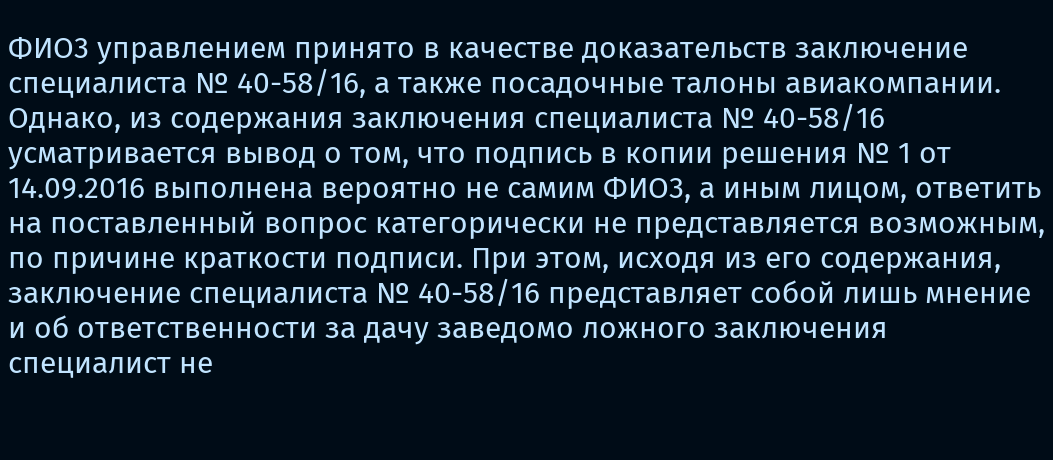ФИО3 управлением принято в качестве доказательств заключение специалиста № 40-58/16, а также посадочные талоны авиакомпании. Однако, из содержания заключения специалиста № 40-58/16 усматривается вывод о том, что подпись в копии решения № 1 от 14.09.2016 выполнена вероятно не самим ФИО3, а иным лицом, ответить на поставленный вопрос категорически не представляется возможным, по причине краткости подписи. При этом, исходя из его содержания, заключение специалиста № 40-58/16 представляет собой лишь мнение и об ответственности за дачу заведомо ложного заключения специалист не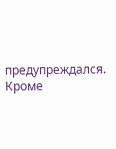предупреждался. Кроме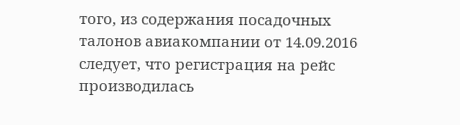того, из содержания посадочных талонов авиакомпании от 14.09.2016 следует, что регистрация на рейс производилась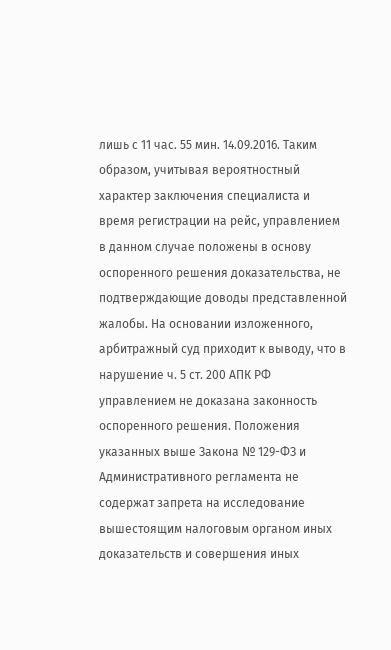лишь с 11 час. 55 мин. 14.09.2016. Таким образом, учитывая вероятностный характер заключения специалиста и время регистрации на рейс, управлением в данном случае положены в основу оспоренного решения доказательства, не подтверждающие доводы представленной жалобы. На основании изложенного, арбитражный суд приходит к выводу, что в нарушение ч. 5 ст. 200 АПК РФ управлением не доказана законность оспоренного решения. Положения указанных выше Закона № 129-ФЗ и Административного регламента не содержат запрета на исследование вышестоящим налоговым органом иных доказательств и совершения иных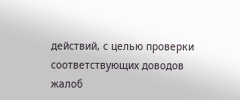действий, с целью проверки соответствующих доводов жалоб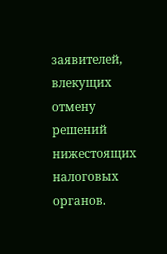заявителей, влекущих отмену решений нижестоящих налоговых органов.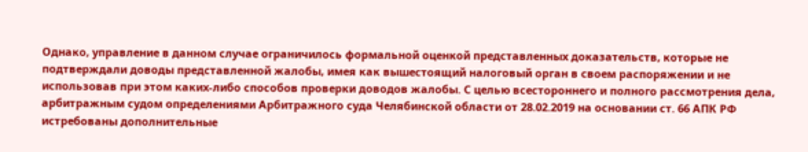Однако, управление в данном случае ограничилось формальной оценкой представленных доказательств, которые не подтверждали доводы представленной жалобы, имея как вышестоящий налоговый орган в своем распоряжении и не использовав при этом каких-либо способов проверки доводов жалобы. С целью всестороннего и полного рассмотрения дела, арбитражным судом определениями Арбитражного суда Челябинской области от 28.02.2019 на основании ст. 66 АПК РФ истребованы дополнительные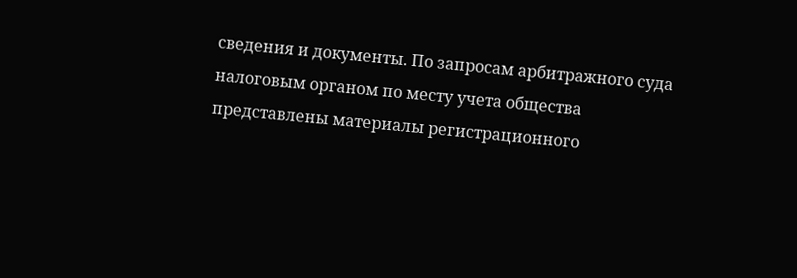сведения и документы. По запросам арбитражного суда налоговым органом по месту учета общества представлены материалы регистрационного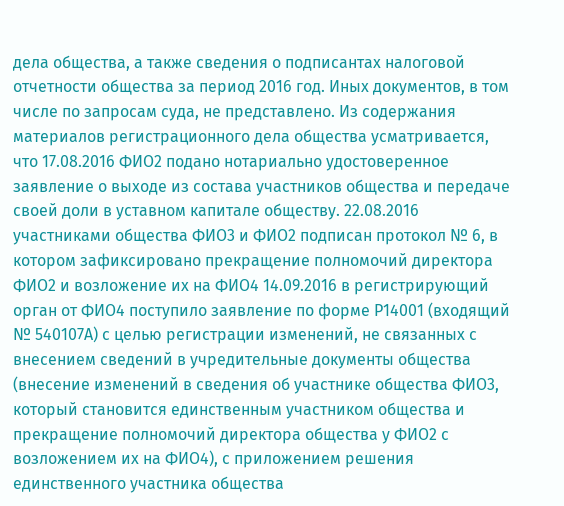дела общества, а также сведения о подписантах налоговой отчетности общества за период 2016 год. Иных документов, в том числе по запросам суда, не представлено. Из содержания материалов регистрационного дела общества усматривается, что 17.08.2016 ФИО2 подано нотариально удостоверенное заявление о выходе из состава участников общества и передаче своей доли в уставном капитале обществу. 22.08.2016 участниками общества ФИО3 и ФИО2 подписан протокол № 6, в котором зафиксировано прекращение полномочий директора ФИО2 и возложение их на ФИО4 14.09.2016 в регистрирующий орган от ФИО4 поступило заявление по форме Р14001 (входящий № 540107А) с целью регистрации изменений, не связанных с внесением сведений в учредительные документы общества (внесение изменений в сведения об участнике общества ФИО3, который становится единственным участником общества и прекращение полномочий директора общества у ФИО2 с возложением их на ФИО4), с приложением решения единственного участника общества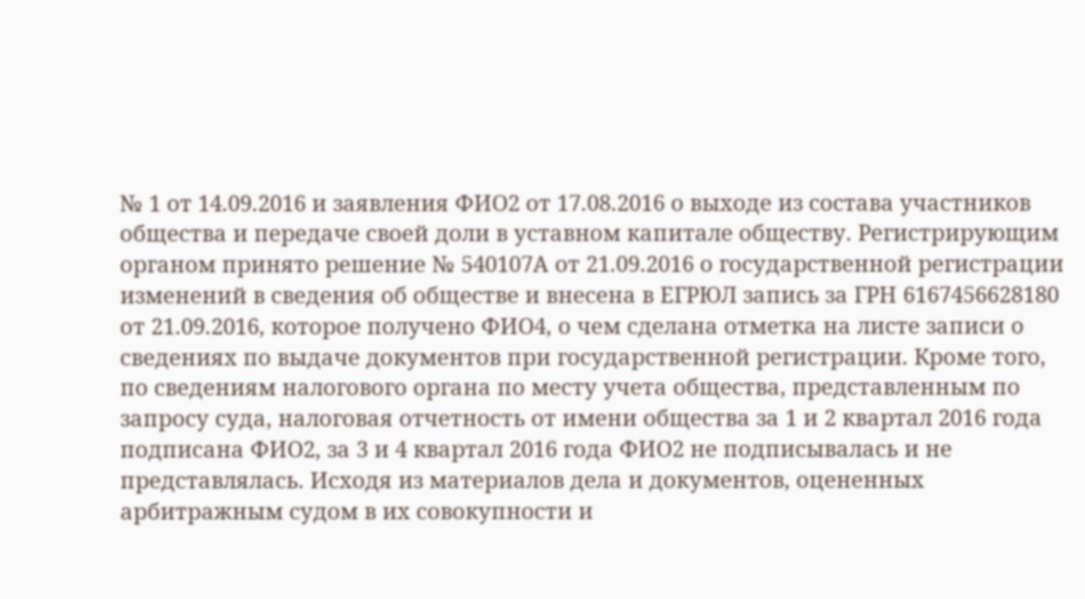№ 1 от 14.09.2016 и заявления ФИО2 от 17.08.2016 о выходе из состава участников общества и передаче своей доли в уставном капитале обществу. Регистрирующим органом принято решение № 540107А от 21.09.2016 о государственной регистрации изменений в сведения об обществе и внесена в ЕГРЮЛ запись за ГРН 6167456628180 от 21.09.2016, которое получено ФИО4, о чем сделана отметка на листе записи о сведениях по выдаче документов при государственной регистрации. Кроме того, по сведениям налогового органа по месту учета общества, представленным по запросу суда, налоговая отчетность от имени общества за 1 и 2 квартал 2016 года подписана ФИО2, за 3 и 4 квартал 2016 года ФИО2 не подписывалась и не представлялась. Исходя из материалов дела и документов, оцененных арбитражным судом в их совокупности и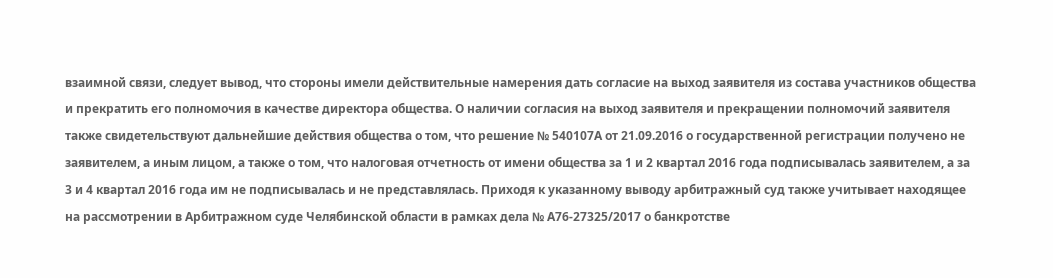взаимной связи, следует вывод, что стороны имели действительные намерения дать согласие на выход заявителя из состава участников общества и прекратить его полномочия в качестве директора общества. О наличии согласия на выход заявителя и прекращении полномочий заявителя также свидетельствуют дальнейшие действия общества о том, что решение № 540107А от 21.09.2016 о государственной регистрации получено не заявителем, а иным лицом, а также о том, что налоговая отчетность от имени общества за 1 и 2 квартал 2016 года подписывалась заявителем, а за 3 и 4 квартал 2016 года им не подписывалась и не представлялась. Приходя к указанному выводу арбитражный суд также учитывает находящее на рассмотрении в Арбитражном суде Челябинской области в рамках дела № А76-27325/2017 о банкротстве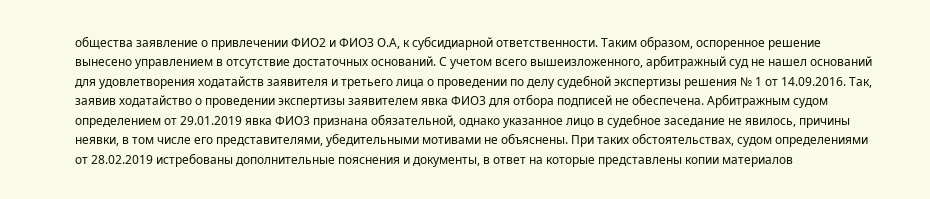общества заявление о привлечении ФИО2 и ФИО3 О.А, к субсидиарной ответственности. Таким образом, оспоренное решение вынесено управлением в отсутствие достаточных оснований. С учетом всего вышеизложенного, арбитражный суд не нашел оснований для удовлетворения ходатайств заявителя и третьего лица о проведении по делу судебной экспертизы решения № 1 от 14.09.2016. Так, заявив ходатайство о проведении экспертизы заявителем явка ФИО3 для отбора подписей не обеспечена. Арбитражным судом определением от 29.01.2019 явка ФИО3 признана обязательной, однако указанное лицо в судебное заседание не явилось, причины неявки, в том числе его представителями, убедительными мотивами не объяснены. При таких обстоятельствах, судом определениями от 28.02.2019 истребованы дополнительные пояснения и документы, в ответ на которые представлены копии материалов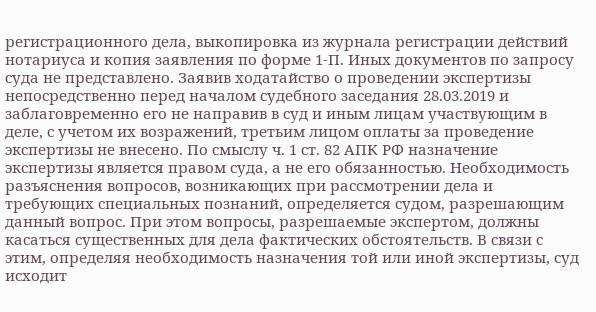регистрационного дела, выкопировка из журнала регистрации действий нотариуса и копия заявления по форме 1-П. Иных документов по запросу суда не представлено. Заявив ходатайство о проведении экспертизы непосредственно перед началом судебного заседания 28.03.2019 и заблаговременно его не направив в суд и иным лицам участвующим в деле, с учетом их возражений, третьим лицом оплаты за проведение экспертизы не внесено. По смыслу ч. 1 ст. 82 АПК РФ назначение экспертизы является правом суда, а не его обязанностью. Необходимость разъяснения вопросов, возникающих при рассмотрении дела и требующих специальных познаний, определяется судом, разрешающим данный вопрос. При этом вопросы, разрешаемые экспертом, должны касаться существенных для дела фактических обстоятельств. В связи с этим, определяя необходимость назначения той или иной экспертизы, суд исходит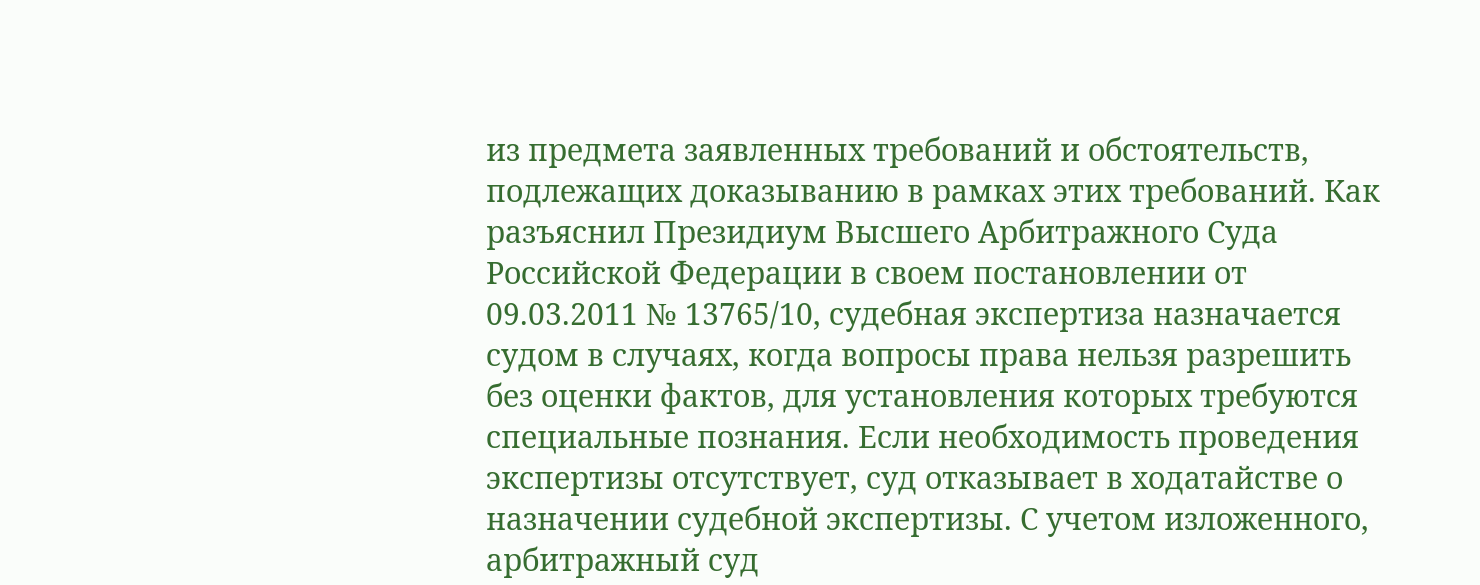из предмета заявленных требований и обстоятельств, подлежащих доказыванию в рамках этих требований. Как разъяснил Президиум Высшего Арбитражного Суда Российской Федерации в своем постановлении от 09.03.2011 № 13765/10, судебная экспертиза назначается судом в случаях, когда вопросы права нельзя разрешить без оценки фактов, для установления которых требуются специальные познания. Если необходимость проведения экспертизы отсутствует, суд отказывает в ходатайстве о назначении судебной экспертизы. С учетом изложенного, арбитражный суд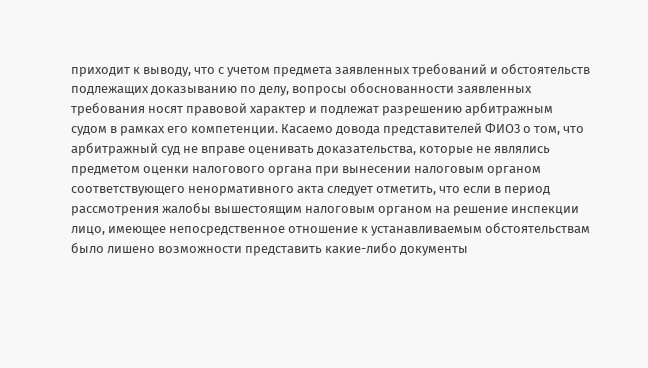приходит к выводу, что с учетом предмета заявленных требований и обстоятельств подлежащих доказыванию по делу, вопросы обоснованности заявленных требования носят правовой характер и подлежат разрешению арбитражным судом в рамках его компетенции. Касаемо довода представителей ФИО3 о том, что арбитражный суд не вправе оценивать доказательства, которые не являлись предметом оценки налогового органа при вынесении налоговым органом соответствующего ненормативного акта следует отметить, что если в период рассмотрения жалобы вышестоящим налоговым органом на решение инспекции лицо, имеющее непосредственное отношение к устанавливаемым обстоятельствам было лишено возможности представить какие-либо документы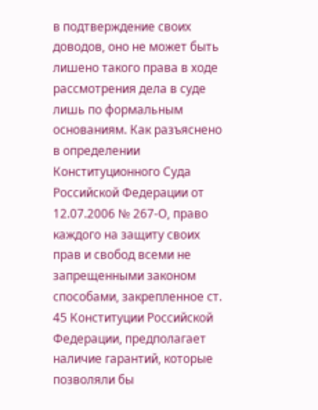в подтверждение своих доводов, оно не может быть лишено такого права в ходе рассмотрения дела в суде лишь по формальным основаниям. Как разъяснено в определении Конституционного Суда Российской Федерации от 12.07.2006 № 267-О, право каждого на защиту своих прав и свобод всеми не запрещенными законом способами, закрепленное ст. 45 Конституции Российской Федерации, предполагает наличие гарантий, которые позволяли бы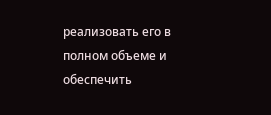реализовать его в полном объеме и обеспечить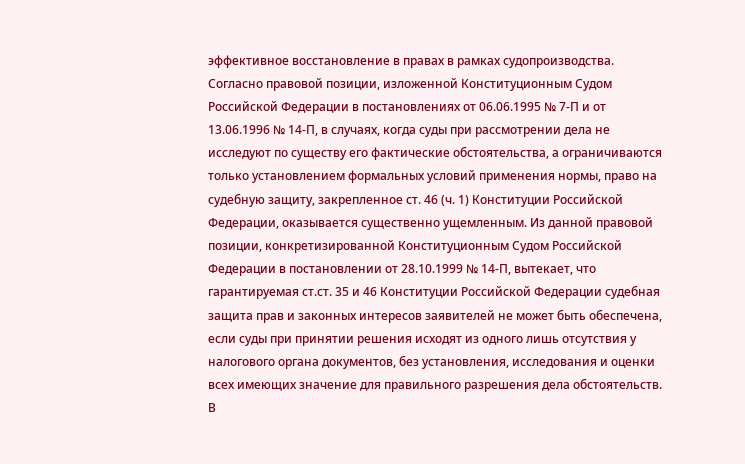эффективное восстановление в правах в рамках судопроизводства. Согласно правовой позиции, изложенной Конституционным Судом Российской Федерации в постановлениях от 06.06.1995 № 7-П и от 13.06.1996 № 14-П, в случаях, когда суды при рассмотрении дела не исследуют по существу его фактические обстоятельства, а ограничиваются только установлением формальных условий применения нормы, право на судебную защиту, закрепленное ст. 46 (ч. 1) Конституции Российской Федерации, оказывается существенно ущемленным. Из данной правовой позиции, конкретизированной Конституционным Судом Российской Федерации в постановлении от 28.10.1999 № 14-П, вытекает, что гарантируемая ст.ст. 35 и 46 Конституции Российской Федерации судебная защита прав и законных интересов заявителей не может быть обеспечена, если суды при принятии решения исходят из одного лишь отсутствия у налогового органа документов, без установления, исследования и оценки всех имеющих значение для правильного разрешения дела обстоятельств. В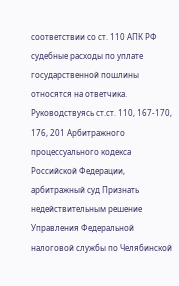соответствии со ст. 110 АПК РФ судебные расходы по уплате государственной пошлины относятся на ответчика. Руководствуясь ст.ст. 110, 167-170, 176, 201 Арбитражного процессуального кодекса Российской Федерации, арбитражный суд Признать недействительным решение Управления Федеральной налоговой службы по Челябинской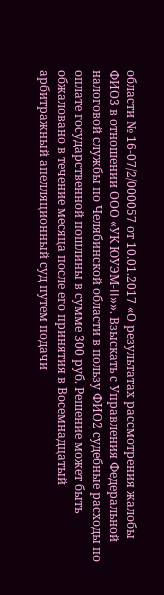области № 16-07/2/000057 от 10.01.2017 «О результатах рассмотрения жалобы ФИО3 в отношении ООО «УК ЮУЭМ-ΙΙ»». Взыскать с Управления Федеральной налоговой службы по Челябинской области в пользу ФИО2 судебные расходы по оплате государственной пошлины в сумме 300 руб. Решение может быть обжаловано в течение месяца после его принятия в Восемнадцатый арбитражный апелляционный суд путем подачи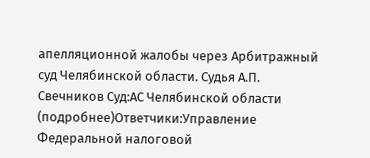апелляционной жалобы через Арбитражный суд Челябинской области. Судья А.П. Свечников Суд:АС Челябинской области (подробнее)Ответчики:Управление Федеральной налоговой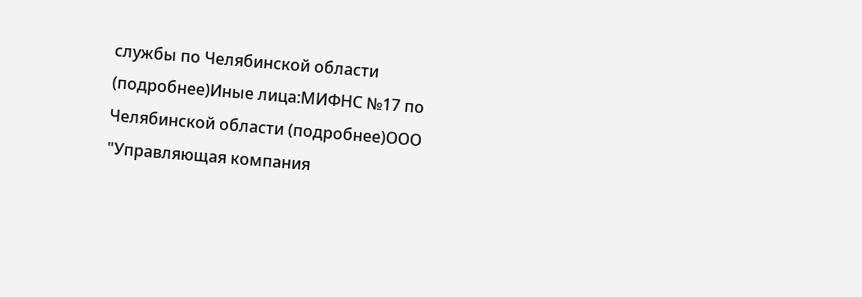службы по Челябинской области (подробнее)Иные лица:МИФНС №17 по Челябинской области (подробнее)ООО "Управляющая компания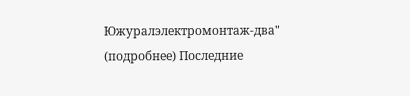Южуралэлектромонтаж-два" (подробнее) Последние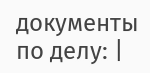документы по делу: |